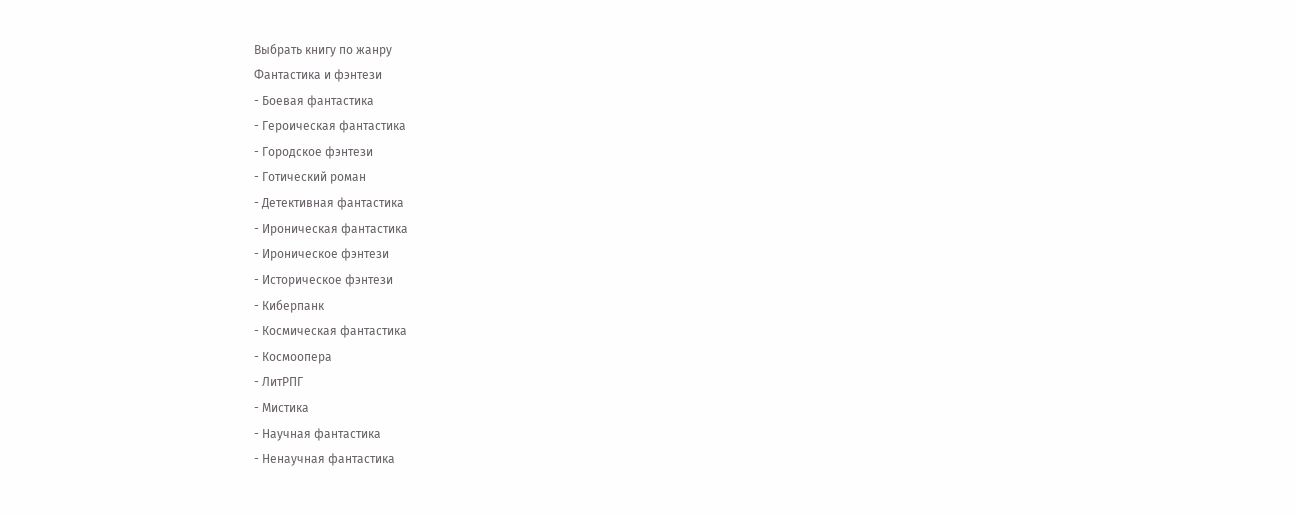Выбрать книгу по жанру
Фантастика и фэнтези
- Боевая фантастика
- Героическая фантастика
- Городское фэнтези
- Готический роман
- Детективная фантастика
- Ироническая фантастика
- Ироническое фэнтези
- Историческое фэнтези
- Киберпанк
- Космическая фантастика
- Космоопера
- ЛитРПГ
- Мистика
- Научная фантастика
- Ненаучная фантастика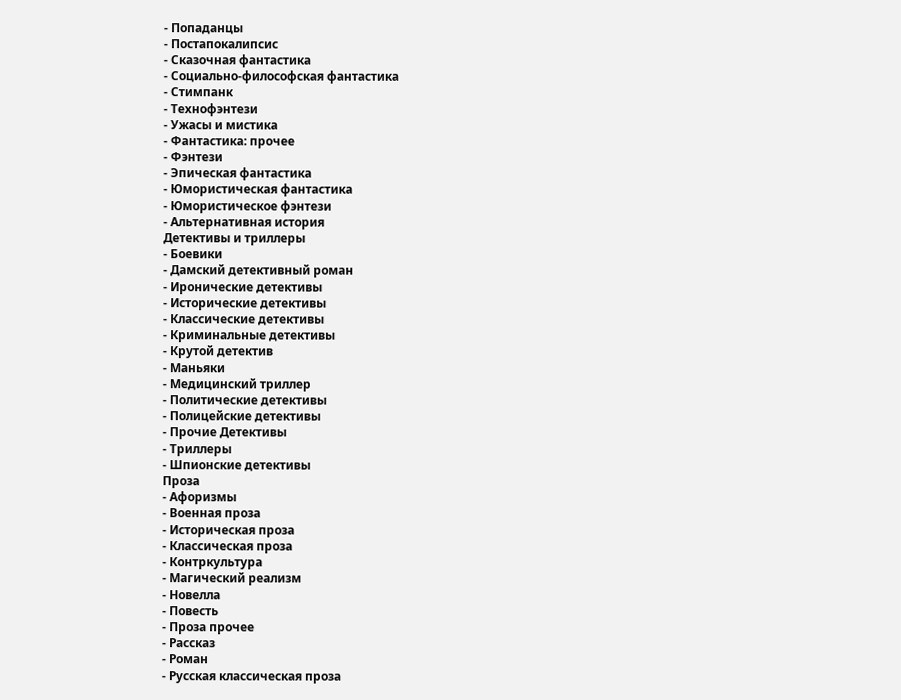- Попаданцы
- Постапокалипсис
- Сказочная фантастика
- Социально-философская фантастика
- Стимпанк
- Технофэнтези
- Ужасы и мистика
- Фантастика: прочее
- Фэнтези
- Эпическая фантастика
- Юмористическая фантастика
- Юмористическое фэнтези
- Альтернативная история
Детективы и триллеры
- Боевики
- Дамский детективный роман
- Иронические детективы
- Исторические детективы
- Классические детективы
- Криминальные детективы
- Крутой детектив
- Маньяки
- Медицинский триллер
- Политические детективы
- Полицейские детективы
- Прочие Детективы
- Триллеры
- Шпионские детективы
Проза
- Афоризмы
- Военная проза
- Историческая проза
- Классическая проза
- Контркультура
- Магический реализм
- Новелла
- Повесть
- Проза прочее
- Рассказ
- Роман
- Русская классическая проза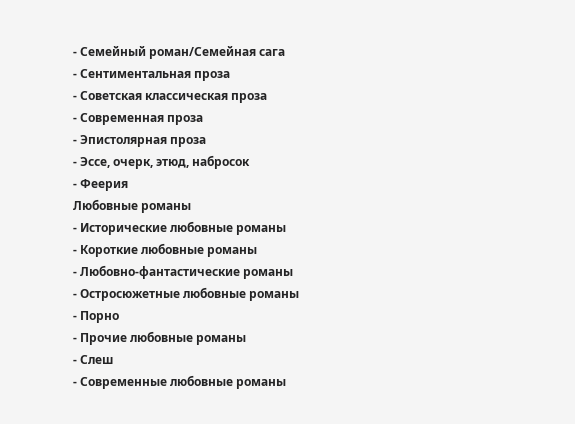- Семейный роман/Семейная сага
- Сентиментальная проза
- Советская классическая проза
- Современная проза
- Эпистолярная проза
- Эссе, очерк, этюд, набросок
- Феерия
Любовные романы
- Исторические любовные романы
- Короткие любовные романы
- Любовно-фантастические романы
- Остросюжетные любовные романы
- Порно
- Прочие любовные романы
- Слеш
- Современные любовные романы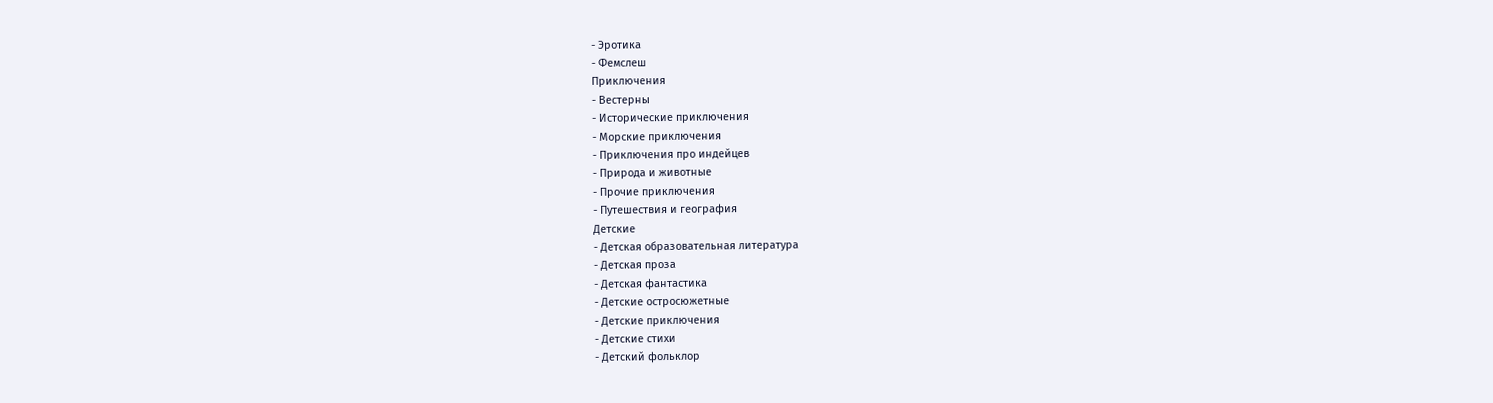- Эротика
- Фемслеш
Приключения
- Вестерны
- Исторические приключения
- Морские приключения
- Приключения про индейцев
- Природа и животные
- Прочие приключения
- Путешествия и география
Детские
- Детская образовательная литература
- Детская проза
- Детская фантастика
- Детские остросюжетные
- Детские приключения
- Детские стихи
- Детский фольклор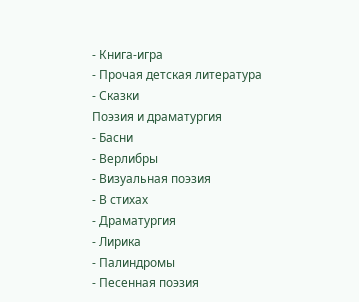- Книга-игра
- Прочая детская литература
- Сказки
Поэзия и драматургия
- Басни
- Верлибры
- Визуальная поэзия
- В стихах
- Драматургия
- Лирика
- Палиндромы
- Песенная поэзия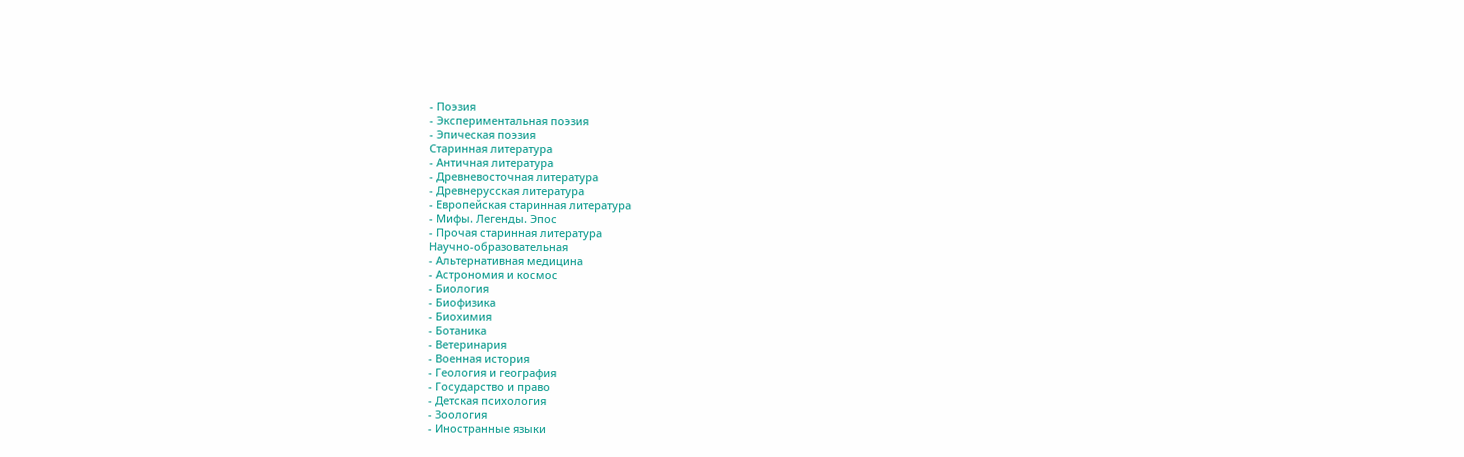- Поэзия
- Экспериментальная поэзия
- Эпическая поэзия
Старинная литература
- Античная литература
- Древневосточная литература
- Древнерусская литература
- Европейская старинная литература
- Мифы. Легенды. Эпос
- Прочая старинная литература
Научно-образовательная
- Альтернативная медицина
- Астрономия и космос
- Биология
- Биофизика
- Биохимия
- Ботаника
- Ветеринария
- Военная история
- Геология и география
- Государство и право
- Детская психология
- Зоология
- Иностранные языки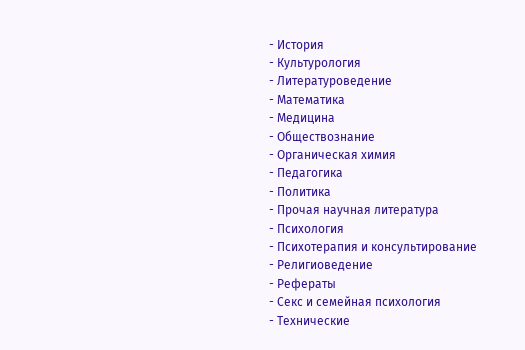- История
- Культурология
- Литературоведение
- Математика
- Медицина
- Обществознание
- Органическая химия
- Педагогика
- Политика
- Прочая научная литература
- Психология
- Психотерапия и консультирование
- Религиоведение
- Рефераты
- Секс и семейная психология
- Технические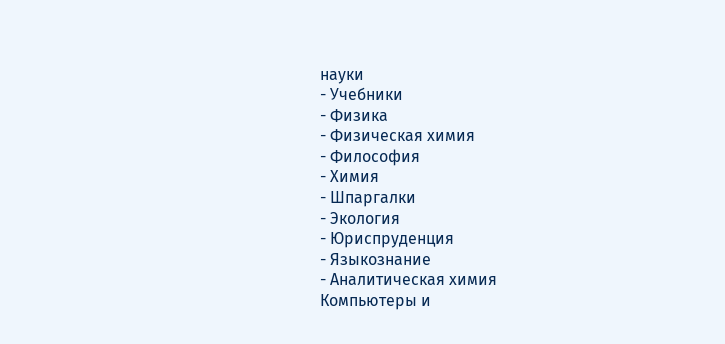науки
- Учебники
- Физика
- Физическая химия
- Философия
- Химия
- Шпаргалки
- Экология
- Юриспруденция
- Языкознание
- Аналитическая химия
Компьютеры и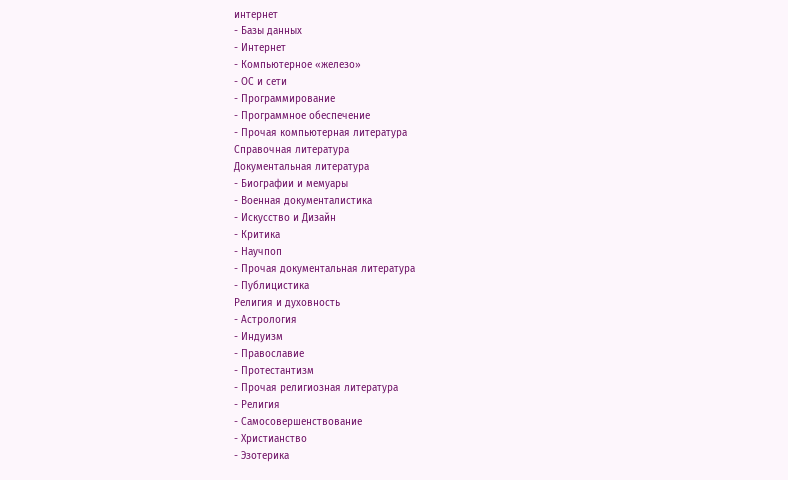интернет
- Базы данных
- Интернет
- Компьютерное «железо»
- ОС и сети
- Программирование
- Программное обеспечение
- Прочая компьютерная литература
Справочная литература
Документальная литература
- Биографии и мемуары
- Военная документалистика
- Искусство и Дизайн
- Критика
- Научпоп
- Прочая документальная литература
- Публицистика
Религия и духовность
- Астрология
- Индуизм
- Православие
- Протестантизм
- Прочая религиозная литература
- Религия
- Самосовершенствование
- Христианство
- Эзотерика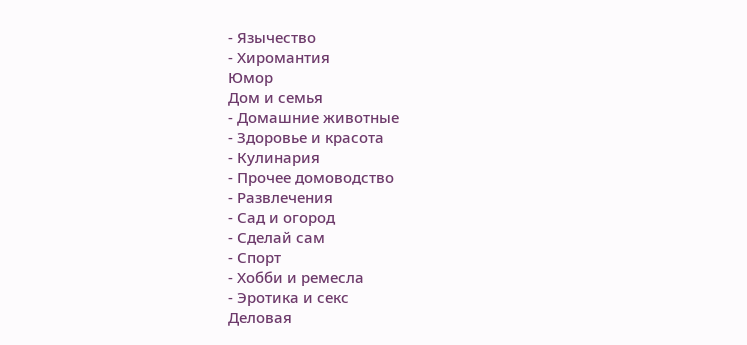- Язычество
- Хиромантия
Юмор
Дом и семья
- Домашние животные
- Здоровье и красота
- Кулинария
- Прочее домоводство
- Развлечения
- Сад и огород
- Сделай сам
- Спорт
- Хобби и ремесла
- Эротика и секс
Деловая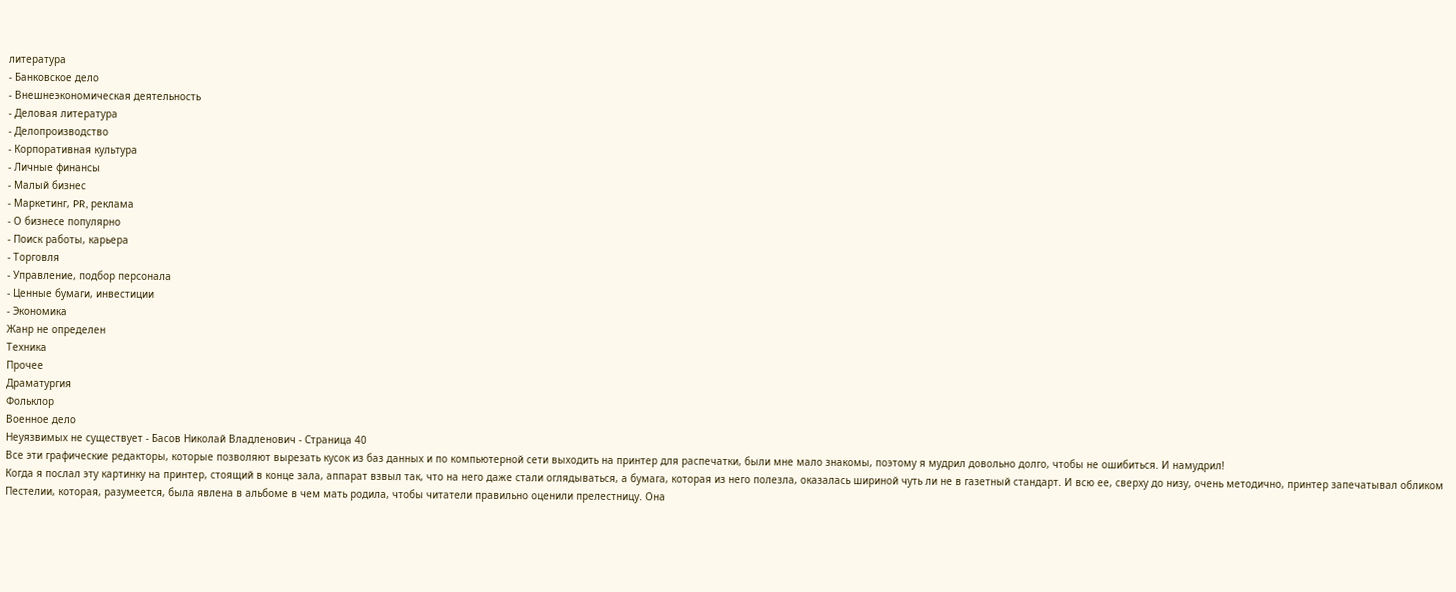литература
- Банковское дело
- Внешнеэкономическая деятельность
- Деловая литература
- Делопроизводство
- Корпоративная культура
- Личные финансы
- Малый бизнес
- Маркетинг, PR, реклама
- О бизнесе популярно
- Поиск работы, карьера
- Торговля
- Управление, подбор персонала
- Ценные бумаги, инвестиции
- Экономика
Жанр не определен
Техника
Прочее
Драматургия
Фольклор
Военное дело
Неуязвимых не существует - Басов Николай Владленович - Страница 40
Все эти графические редакторы, которые позволяют вырезать кусок из баз данных и по компьютерной сети выходить на принтер для распечатки, были мне мало знакомы, поэтому я мудрил довольно долго, чтобы не ошибиться. И намудрил!
Когда я послал эту картинку на принтер, стоящий в конце зала, аппарат взвыл так, что на него даже стали оглядываться, а бумага, которая из него полезла, оказалась шириной чуть ли не в газетный стандарт. И всю ее, сверху до низу, очень методично, принтер запечатывал обликом Пестелии, которая, разумеется, была явлена в альбоме в чем мать родила, чтобы читатели правильно оценили прелестницу. Она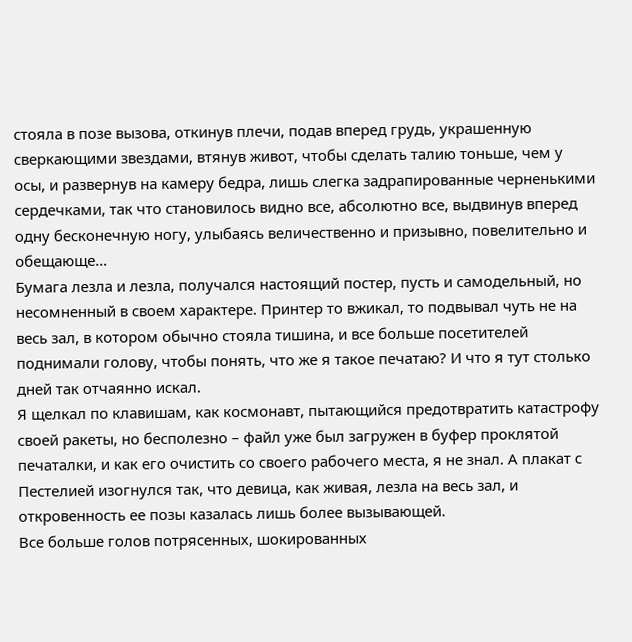стояла в позе вызова, откинув плечи, подав вперед грудь, украшенную сверкающими звездами, втянув живот, чтобы сделать талию тоньше, чем у осы, и развернув на камеру бедра, лишь слегка задрапированные черненькими сердечками, так что становилось видно все, абсолютно все, выдвинув вперед одну бесконечную ногу, улыбаясь величественно и призывно, повелительно и обещающе…
Бумага лезла и лезла, получался настоящий постер, пусть и самодельный, но несомненный в своем характере. Принтер то вжикал, то подвывал чуть не на весь зал, в котором обычно стояла тишина, и все больше посетителей поднимали голову, чтобы понять, что же я такое печатаю? И что я тут столько дней так отчаянно искал.
Я щелкал по клавишам, как космонавт, пытающийся предотвратить катастрофу своей ракеты, но бесполезно – файл уже был загружен в буфер проклятой печаталки, и как его очистить со своего рабочего места, я не знал. А плакат с Пестелией изогнулся так, что девица, как живая, лезла на весь зал, и откровенность ее позы казалась лишь более вызывающей.
Все больше голов потрясенных, шокированных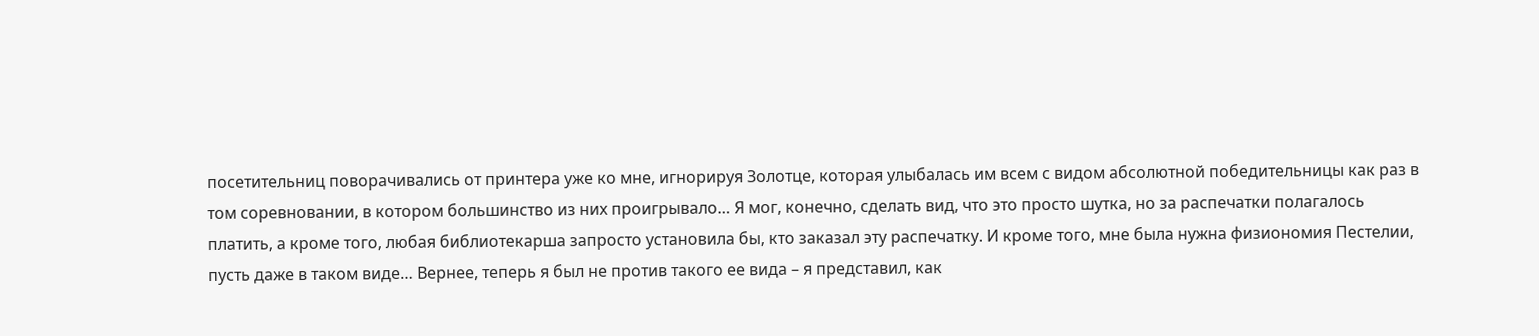посетительниц поворачивались от принтера уже ко мне, игнорируя Золотце, которая улыбалась им всем с видом абсолютной победительницы как раз в том соревновании, в котором большинство из них проигрывало… Я мог, конечно, сделать вид, что это просто шутка, но за распечатки полагалось платить, а кроме того, любая библиотекарша запросто установила бы, кто заказал эту распечатку. И кроме того, мне была нужна физиономия Пестелии, пусть даже в таком виде… Вернее, теперь я был не против такого ее вида – я представил, как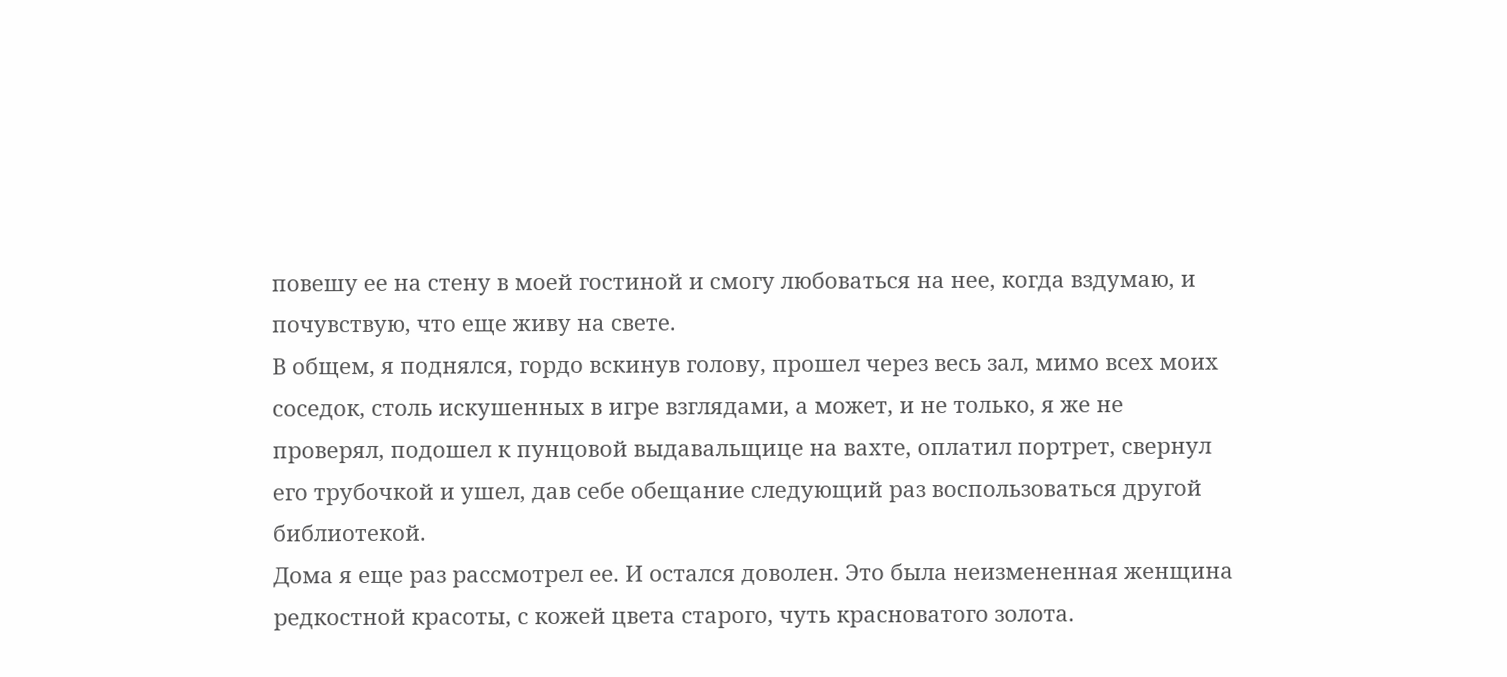повешу ее на стену в моей гостиной и смогу любоваться на нее, когда вздумаю, и почувствую, что еще живу на свете.
В общем, я поднялся, гордо вскинув голову, прошел через весь зал, мимо всех моих соседок, столь искушенных в игре взглядами, а может, и не только, я же не проверял, подошел к пунцовой выдавальщице на вахте, оплатил портрет, свернул его трубочкой и ушел, дав себе обещание следующий раз воспользоваться другой библиотекой.
Дома я еще раз рассмотрел ее. И остался доволен. Это была неизмененная женщина редкостной красоты, с кожей цвета старого, чуть красноватого золота.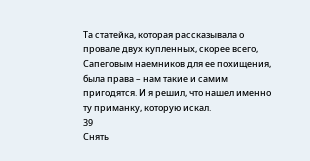Та статейка, которая рассказывала о провале двух купленных, скорее всего, Сапеговым наемников для ее похищения, была права – нам такие и самим пригодятся. И я решил, что нашел именно ту приманку, которую искал.
39
Снять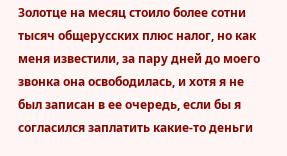Золотце на месяц стоило более сотни тысяч общерусских плюс налог, но как меня известили, за пару дней до моего звонка она освободилась, и хотя я не был записан в ее очередь, если бы я согласился заплатить какие-то деньги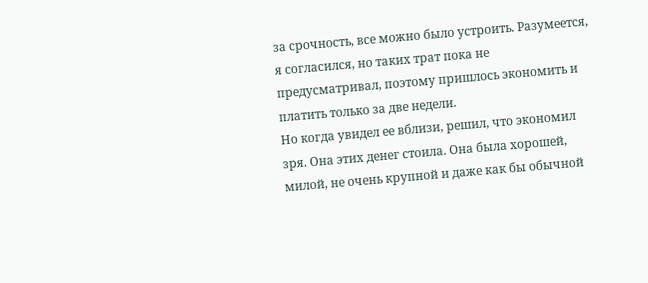за срочность, все можно было устроить. Разумеется, я согласился, но таких трат пока не предусматривал, поэтому пришлось экономить и платить только за две недели.
Но когда увидел ее вблизи, решил, что экономил зря. Она этих денег стоила. Она была хорошей, милой, не очень крупной и даже как бы обычной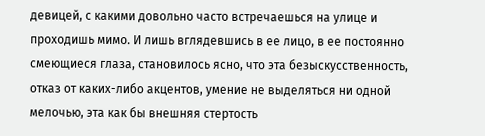девицей, с какими довольно часто встречаешься на улице и проходишь мимо. И лишь вглядевшись в ее лицо, в ее постоянно смеющиеся глаза, становилось ясно, что эта безыскусственность, отказ от каких-либо акцентов, умение не выделяться ни одной мелочью, эта как бы внешняя стертость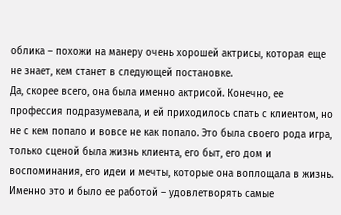облика – похожи на манеру очень хорошей актрисы, которая еще не знает, кем станет в следующей постановке.
Да, скорее всего, она была именно актрисой. Конечно, ее профессия подразумевала, и ей приходилось спать с клиентом, но не с кем попало и вовсе не как попало. Это была своего рода игра, только сценой была жизнь клиента, его быт, его дом и воспоминания, его идеи и мечты, которые она воплощала в жизнь. Именно это и было ее работой – удовлетворять самые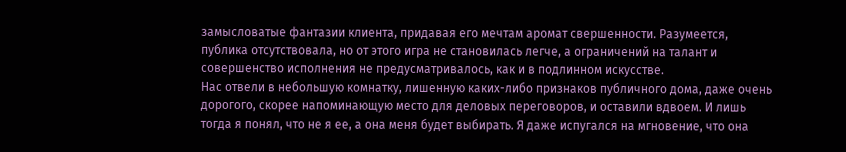замысловатые фантазии клиента, придавая его мечтам аромат свершенности. Разумеется, публика отсутствовала, но от этого игра не становилась легче, а ограничений на талант и совершенство исполнения не предусматривалось, как и в подлинном искусстве.
Нас отвели в небольшую комнатку, лишенную каких-либо признаков публичного дома, даже очень дорогого, скорее напоминающую место для деловых переговоров, и оставили вдвоем. И лишь тогда я понял, что не я ее, а она меня будет выбирать. Я даже испугался на мгновение, что она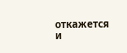откажется и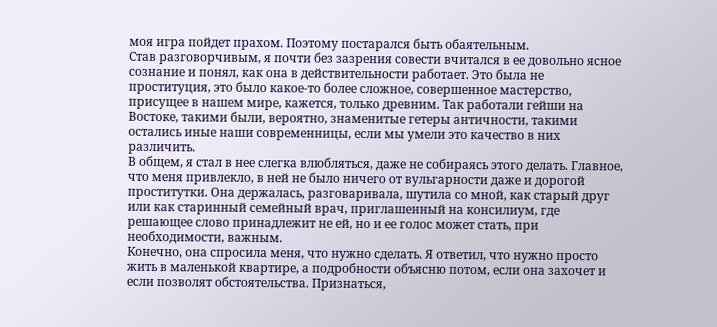моя игра пойдет прахом. Поэтому постарался быть обаятельным.
Став разговорчивым, я почти без зазрения совести вчитался в ее довольно ясное сознание и понял, как она в действительности работает. Это была не проституция, это было какое-то более сложное, совершенное мастерство, присущее в нашем мире, кажется, только древним. Так работали гейши на Востоке, такими были, вероятно, знаменитые гетеры античности, такими остались иные наши современницы, если мы умели это качество в них различить.
В общем, я стал в нее слегка влюбляться, даже не собираясь этого делать. Главное, что меня привлекло, в ней не было ничего от вульгарности даже и дорогой проститутки. Она держалась, разговаривала, шутила со мной, как старый друг или как старинный семейный врач, приглашенный на консилиум, где решающее слово принадлежит не ей, но и ее голос может стать, при необходимости, важным.
Конечно, она спросила меня, что нужно сделать. Я ответил, что нужно просто жить в маленькой квартире, а подробности объясню потом, если она захочет и если позволят обстоятельства. Признаться,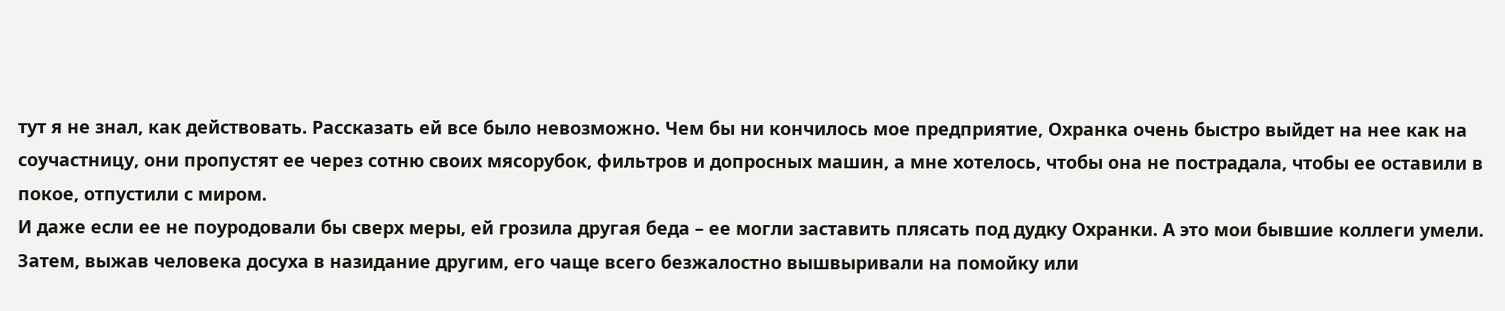тут я не знал, как действовать. Рассказать ей все было невозможно. Чем бы ни кончилось мое предприятие, Охранка очень быстро выйдет на нее как на соучастницу, они пропустят ее через сотню своих мясорубок, фильтров и допросных машин, а мне хотелось, чтобы она не пострадала, чтобы ее оставили в покое, отпустили с миром.
И даже если ее не поуродовали бы сверх меры, ей грозила другая беда – ее могли заставить плясать под дудку Охранки. А это мои бывшие коллеги умели. Затем, выжав человека досуха в назидание другим, его чаще всего безжалостно вышвыривали на помойку или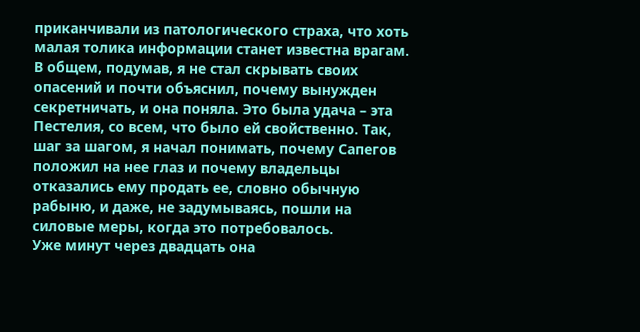приканчивали из патологического страха, что хоть малая толика информации станет известна врагам.
В общем, подумав, я не стал скрывать своих опасений и почти объяснил, почему вынужден секретничать, и она поняла. Это была удача – эта Пестелия, со всем, что было ей свойственно. Так, шаг за шагом, я начал понимать, почему Сапегов положил на нее глаз и почему владельцы отказались ему продать ее, словно обычную рабыню, и даже, не задумываясь, пошли на силовые меры, когда это потребовалось.
Уже минут через двадцать она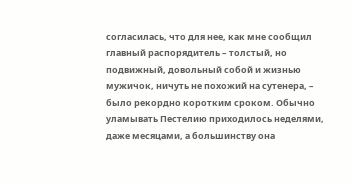согласилась, что для нее, как мне сообщил главный распорядитель – толстый, но подвижный, довольный собой и жизнью мужичок, ничуть не похожий на сутенера, – было рекордно коротким сроком. Обычно уламывать Пестелию приходилось неделями, даже месяцами, а большинству она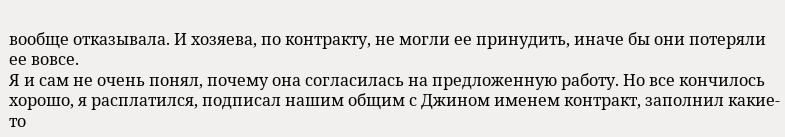вообще отказывала. И хозяева, по контракту, не могли ее принудить, иначе бы они потеряли ее вовсе.
Я и сам не очень понял, почему она согласилась на предложенную работу. Но все кончилось хорошо, я расплатился, подписал нашим общим с Джином именем контракт, заполнил какие-то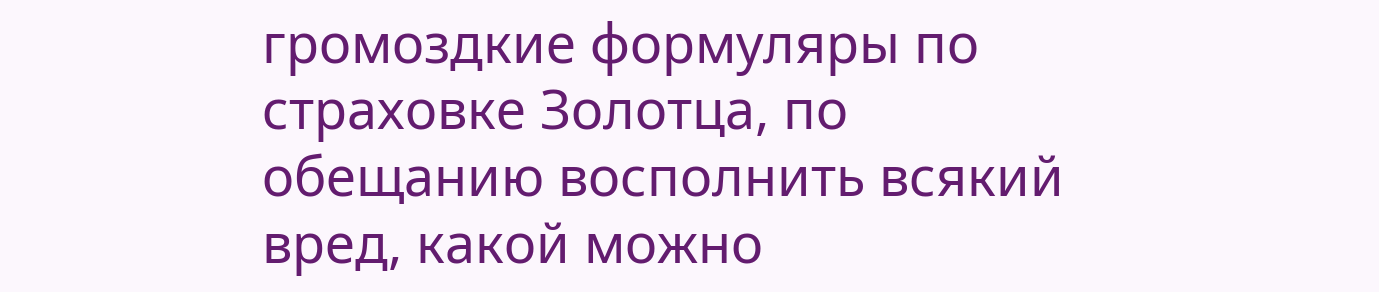громоздкие формуляры по страховке Золотца, по обещанию восполнить всякий вред, какой можно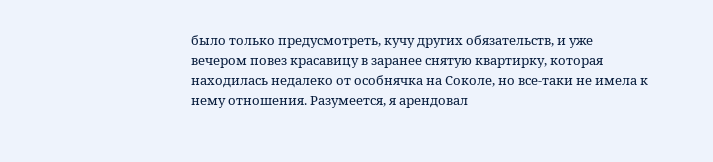было только предусмотреть, кучу других обязательств, и уже вечером повез красавицу в заранее снятую квартирку, которая находилась недалеко от особнячка на Соколе, но все-таки не имела к нему отношения. Разумеется, я арендовал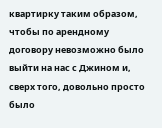квартирку таким образом, чтобы по арендному договору невозможно было выйти на нас с Джином и, сверх того, довольно просто было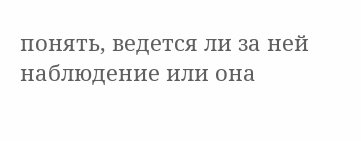понять, ведется ли за ней наблюдение или она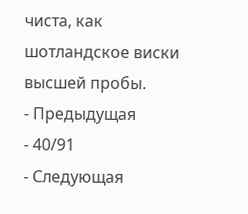чиста, как шотландское виски высшей пробы.
- Предыдущая
- 40/91
- Следующая